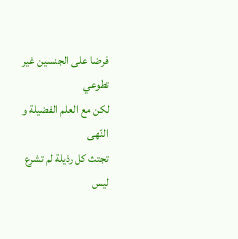فرضا على الجنسين غير تطوعي
لكن مع العلم الفضيلة و النّهى
تجتث كل رذيلة لم تشرع
ليس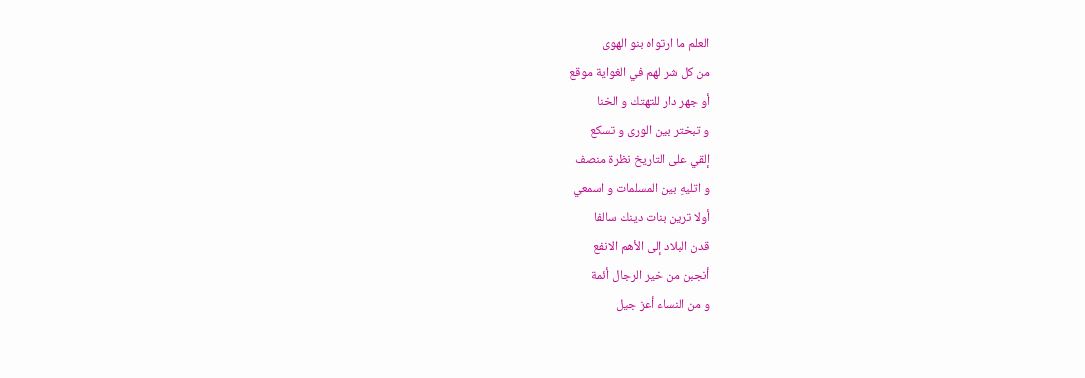العلم ما ارتواه بنو الهوى
من كل شر لهم في الغواية موقع
أو جهر دار للتهتك و الخنا
و تبختر بين الورى و تسكع
إلقي على التاريخ نظرة منصف
و اتليهِ بين المسلمات و اسمعي
أولا ترين بنات دينك سالفا
قدن البلاد إلى الأهم الانفع
أنجبن من خير الرجال أئمة
و من النساء أعز جيل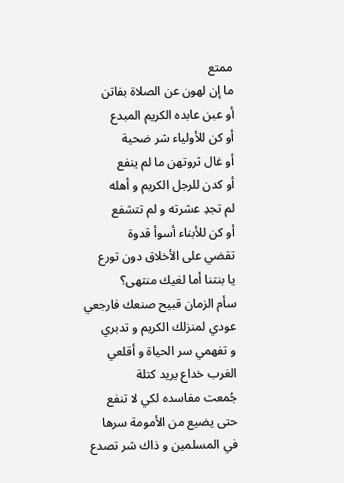ممتع
ما إن لهون عن الصلاة بفاتن
أو عبن عابده الكريم المبدع
أو كن للأولياء شر ضحية
أو غال ثروتهن ما لم ينفع
أو كدن للرجل الكريم و أهله
لم تجدِ عشرته و لم تتشفع
أو كن للأبناء أسوأ قدوة
تقضي على الأخلاق دون تورع
يا بنتنا أما لغيك منتهى؟
سأم الزمان قبيح صنعك فارجعي
عودي لمنزلك الكريم و تدبري
و تفهمي سر الحياة و أقلعي
الغرب خداع يريد كتلة
جُمعت مفاسده لكي لا تنفع
حتى يضيع من الأمومة سرها
في المسلمين و ذاك شر تصدع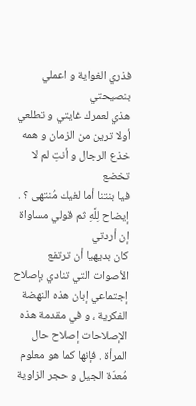فذري الغواية و اعملي بنصيحتي
هذي لعمرك غايتي و تطلعي
أولا ترين من الزمان و همه
خذع الرجال و أنتِ لم لا تخضع
فيا بنتنا أما لغيك مُنتهى ؟ .
إيضاح لِلَّهِ ثم قولي مساواة إن أردتي
كان بديهيا أن ترتفع الأصوات التي تنادي بإصلاح إجتماعي إبان هذه النهضة الفكرية ، و في مقدمة هذه الإصلاحات إصلاح حال المرأة . فإنها كما هو معلوم مُعدّة الجيل و حجر الزاوية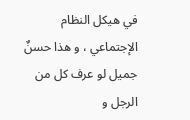في هيكل النظام الإجتماعي ، و هذا حسنٌ جميل لو عرف كل من الرجل و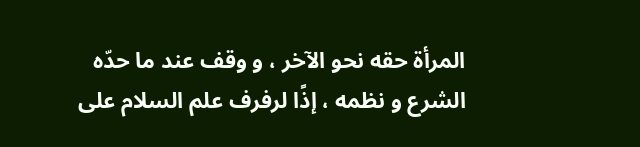المرأة حقه نحو الآخر ، و وقف عند ما حدّه الشرع و نظمه ، إذًا لرفرف علم السلام على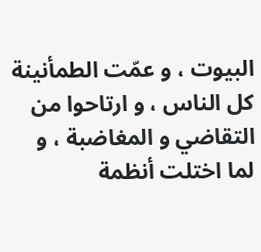البيوت ، و عمّت الطمأنينة كل الناس ، و ارتاحوا من التقاضي و المغاضبة ، و لما اختلت أنظمة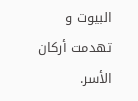البيوت و تهدمت أركان الأسر.